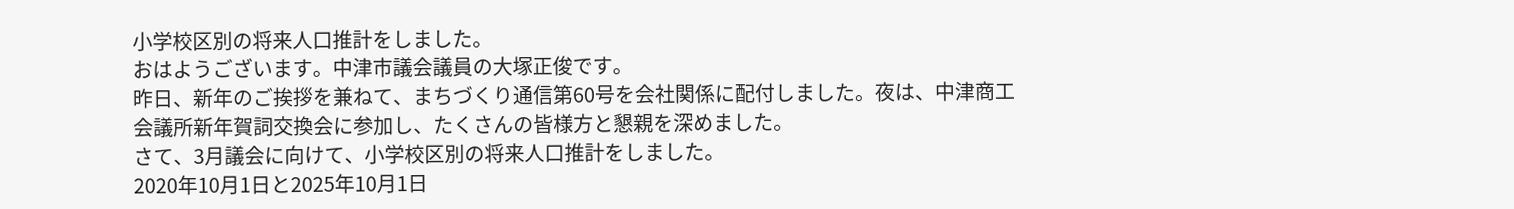小学校区別の将来人口推計をしました。
おはようございます。中津市議会議員の大塚正俊です。
昨日、新年のご挨拶を兼ねて、まちづくり通信第60号を会社関係に配付しました。夜は、中津商工会議所新年賀詞交換会に参加し、たくさんの皆様方と懇親を深めました。
さて、3月議会に向けて、小学校区別の将来人口推計をしました。
2020年10月1日と2025年10月1日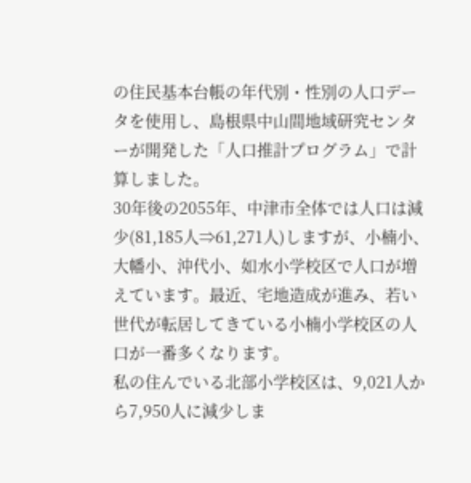の住民基本台帳の年代別・性別の人口データを使用し、島根県中山間地域研究センターが開発した「人口推計プログラム」で計算しました。
30年後の2055年、中津市全体では人口は減少(81,185人⇒61,271人)しますが、小楠小、大幡小、沖代小、如水小学校区で人口が増えています。最近、宅地造成が進み、若い世代が転居してきている小楠小学校区の人口が一番多くなります。
私の住んでいる北部小学校区は、9,021人から7,950人に減少しま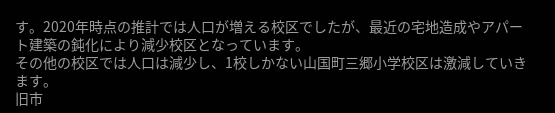す。2020年時点の推計では人口が増える校区でしたが、最近の宅地造成やアパート建築の鈍化により減少校区となっています。
その他の校区では人口は減少し、1校しかない山国町三郷小学校区は激減していきます。
旧市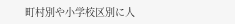町村別や小学校区別に人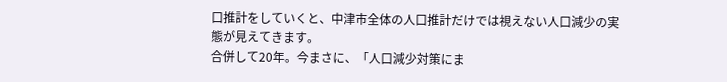口推計をしていくと、中津市全体の人口推計だけでは視えない人口減少の実態が見えてきます。
合併して20年。今まさに、「人口減少対策にま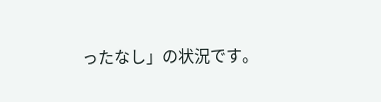ったなし」の状況です。